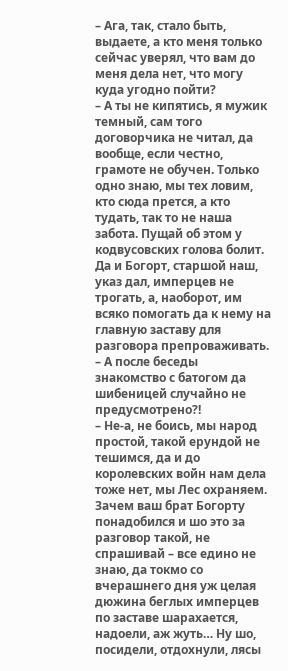– Ага, так, стало быть, выдаете, а кто меня только сейчас уверял, что вам до меня дела нет, что могу куда угодно пойти?
– А ты не кипятись, я мужик темный, сам того договорчика не читал, да вообще, если честно, грамоте не обучен. Только одно знаю, мы тех ловим, кто сюда прется, а кто тудать, так то не наша забота. Пущай об этом у кодвусовских голова болит. Да и Богорт, старшой наш, указ дал, имперцев не трогать, а, наоборот, им всяко помогать да к нему на главную заставу для разговора препроваживать.
– А после беседы знакомство с батогом да шибеницей случайно не предусмотрено?!
– Не-а, не боись, мы народ простой, такой ерундой не тешимся, да и до королевских войн нам дела тоже нет, мы Лес охраняем. Зачем ваш брат Богорту понадобился и шо это за разговор такой, не спрашивай – все едино не знаю, да токмо со вчерашнего дня уж целая дюжина беглых имперцев по заставе шарахается, надоели, аж жуть… Ну шо, посидели, отдохнули, лясы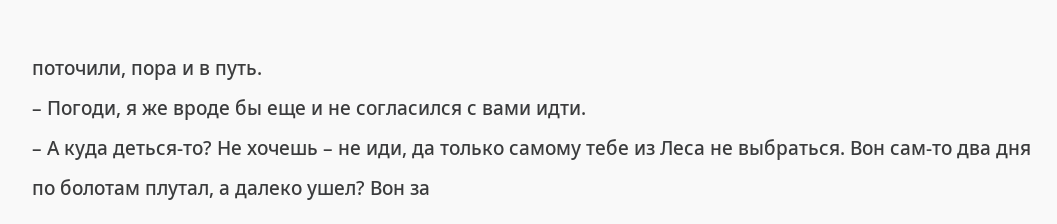поточили, пора и в путь.
– Погоди, я же вроде бы еще и не согласился с вами идти.
– А куда деться-то? Не хочешь – не иди, да только самому тебе из Леса не выбраться. Вон сам-то два дня по болотам плутал, а далеко ушел? Вон за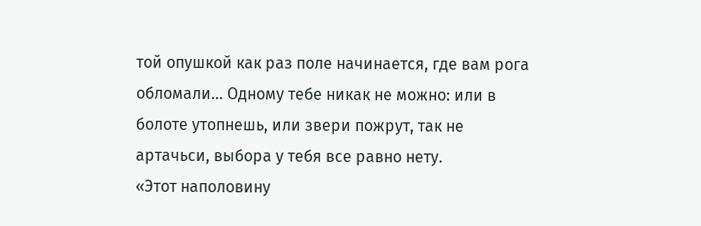той опушкой как раз поле начинается, где вам рога обломали… Одному тебе никак не можно: или в болоте утопнешь, или звери пожрут, так не артачьси, выбора у тебя все равно нету.
«Этот наполовину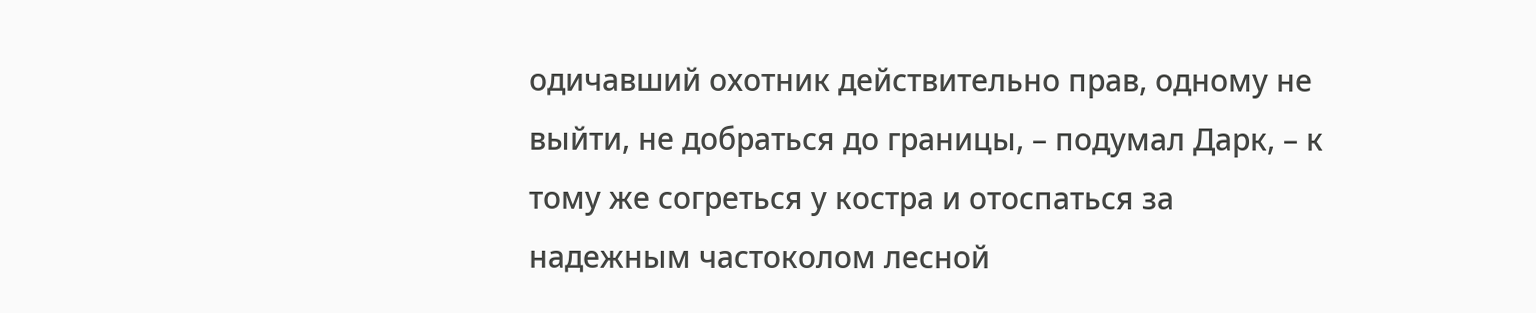одичавший охотник действительно прав, одному не выйти, не добраться до границы, – подумал Дарк, – к тому же согреться у костра и отоспаться за надежным частоколом лесной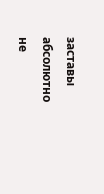заставы абсолютно не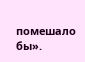помешало бы».